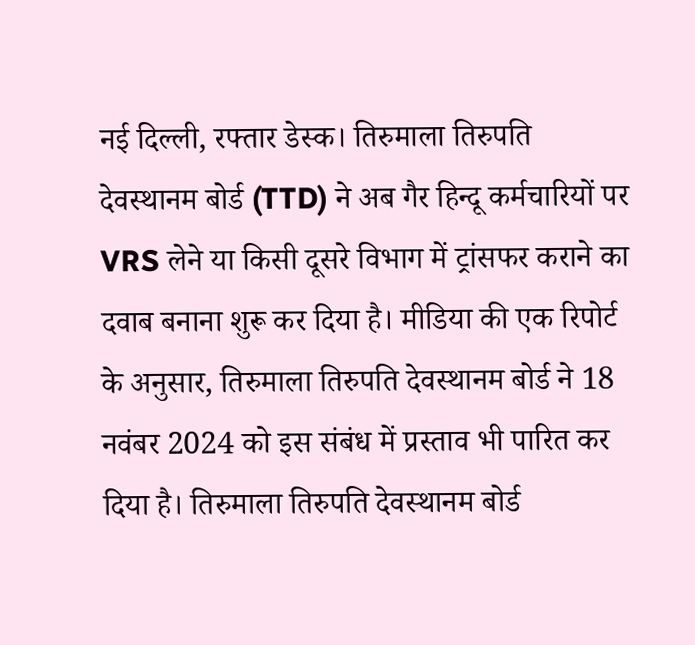नई दिल्ली, रफ्तार डेस्क। तिरुमाला तिरुपति देवस्थानम बोर्ड (TTD) ने अब गैर हिन्दू कर्मचारियों पर VRS लेने या किसी दूसरे विभाग में ट्रांसफर कराने का दवाब बनाना शुरू कर दिया है। मीडिया की एक रिपोर्ट के अनुसार, तिरुमाला तिरुपति देवस्थानम बोर्ड ने 18 नवंबर 2024 को इस संबंध में प्रस्ताव भी पारित कर दिया है। तिरुमाला तिरुपति देवस्थानम बोर्ड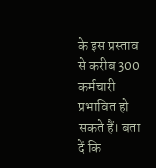के इस प्रस्ताव से करीब 300 कर्मचारी प्रभावित हो सकते हैं। बता दें कि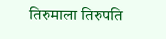तिरुमाला तिरुपति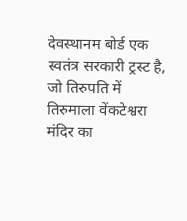देवस्थानम बोर्ड एक स्वतंत्र सरकारी ट्रस्ट है, जो तिरुपति में तिरुमाला वेंकटेश्वरा मंदिर का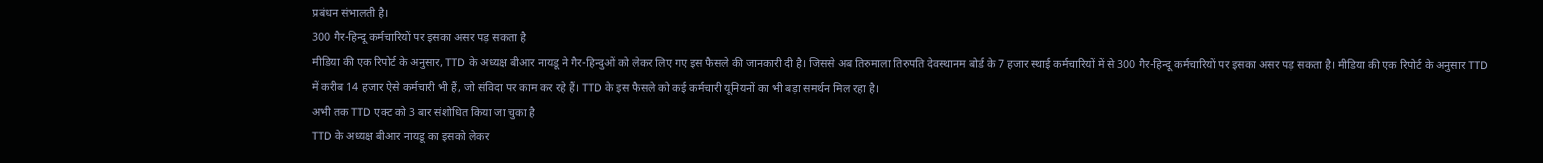प्रबंधन संभालती है।
300 गैर-हिन्दू कर्मचारियों पर इसका असर पड़ सकता है
मीडिया की एक रिपोर्ट के अनुसार, TTD के अध्यक्ष बीआर नायडू ने गैर-हिन्दुओं को लेकर लिए गए इस फैसले की जानकारी दी है। जिससे अब तिरुमाला तिरुपति देवस्थानम बोर्ड के 7 हजार स्थाई कर्मचारियों में से 300 गैर-हिन्दू कर्मचारियों पर इसका असर पड़ सकता है। मीडिया की एक रिपोर्ट के अनुसार TTD में करीब 14 हजार ऐसे कर्मचारी भी हैं, जो संविदा पर काम कर रहे हैं। TTD के इस फैसले को कई कर्मचारी यूनियनों का भी बड़ा समर्थन मिल रहा है।
अभी तक TTD एक्ट को 3 बार संशोधित किया जा चुका है
TTD के अध्यक्ष बीआर नायडू का इसको लेकर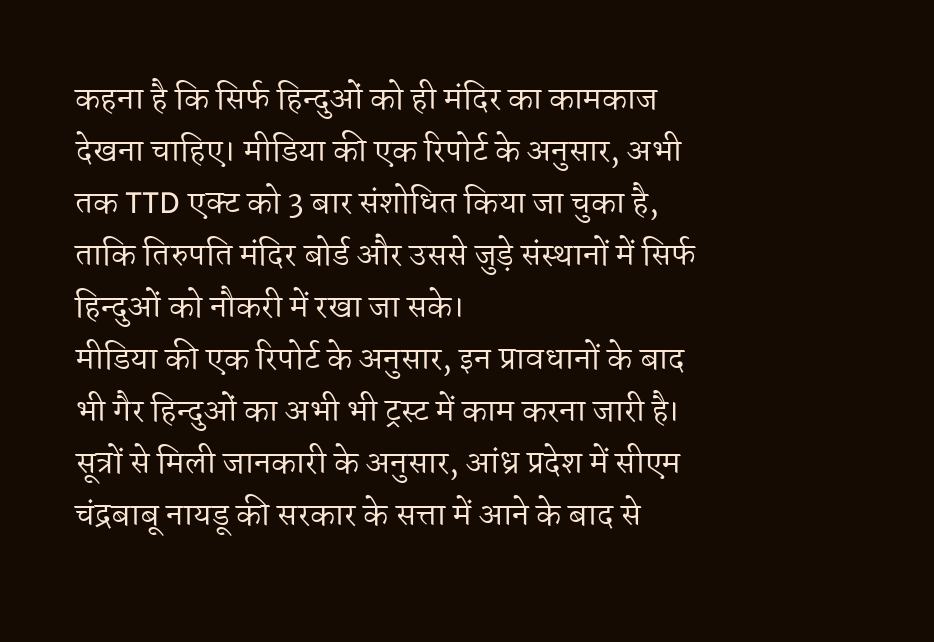कहना है कि सिर्फ हिन्दुओं को ही मंदिर का कामकाज देखना चाहिए। मीडिया की एक रिपोर्ट के अनुसार, अभी तक TTD एक्ट को 3 बार संशोधित किया जा चुका है, ताकि तिरुपति मंदिर बोर्ड और उससे जुड़े संस्थानों में सिर्फ हिन्दुओं को नौकरी में रखा जा सके।
मीडिया की एक रिपोर्ट के अनुसार, इन प्रावधानों के बाद भी गैर हिन्दुओं का अभी भी ट्रस्ट में काम करना जारी है। सूत्रों से मिली जानकारी के अनुसार, आंध्र प्रदेश में सीएम चंद्रबाबू नायडू की सरकार के सत्ता में आने के बाद से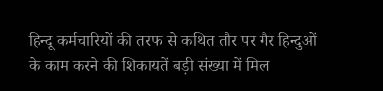हिन्दू कर्मचारियों की तरफ से कथित तौर पर गैर हिन्दुओं के काम करने की शिकायतें बड़ी संख्या में मिल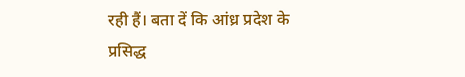रही हैं। बता दें कि आंध्र प्रदेश के प्रसिद्ध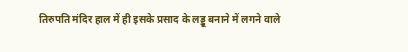तिरुपति मंदिर हाल में ही इसके प्रसाद के लड्डू बनाने में लगने वाले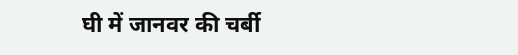घी में जानवर की चर्बी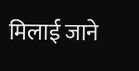मिलाई जाने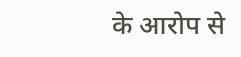के आरोप से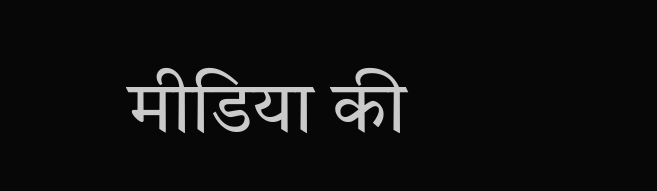मीडिया की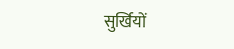सुर्खियों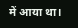में आया था।